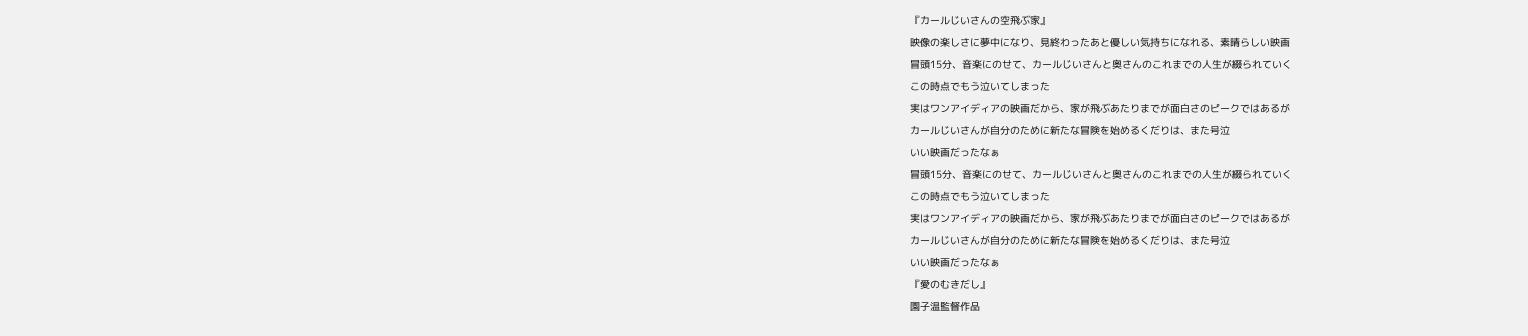『カールじいさんの空飛ぶ家』
映像の楽しさに夢中になり、見終わったあと優しい気持ちになれる、素晴らしい映画
冒頭15分、音楽にのせて、カールじいさんと奥さんのこれまでの人生が綴られていく
この時点でもう泣いてしまった
実はワンアイディアの映画だから、家が飛ぶあたりまでが面白さのピークではあるが
カールじいさんが自分のために新たな冒険を始めるくだりは、また号泣
いい映画だったなぁ
冒頭15分、音楽にのせて、カールじいさんと奥さんのこれまでの人生が綴られていく
この時点でもう泣いてしまった
実はワンアイディアの映画だから、家が飛ぶあたりまでが面白さのピークではあるが
カールじいさんが自分のために新たな冒険を始めるくだりは、また号泣
いい映画だったなぁ
『愛のむきだし』
園子温監督作品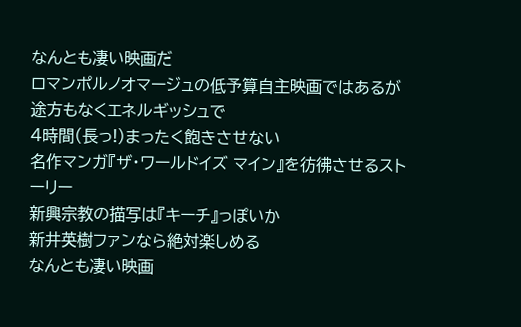なんとも凄い映画だ
ロマンポルノオマージュの低予算自主映画ではあるが
途方もなくエネルギッシュで
4時間(長っ!)まったく飽きさせない
名作マンガ『ザ・ワールドイズ マイン』を彷彿させるストーリー
新興宗教の描写は『キーチ』っぽいか
新井英樹ファンなら絶対楽しめる
なんとも凄い映画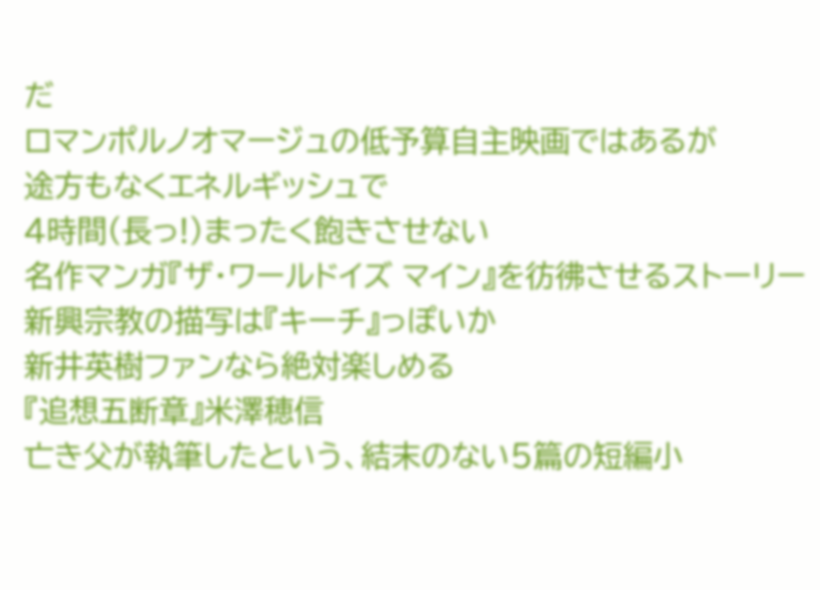だ
ロマンポルノオマージュの低予算自主映画ではあるが
途方もなくエネルギッシュで
4時間(長っ!)まったく飽きさせない
名作マンガ『ザ・ワールドイズ マイン』を彷彿させるストーリー
新興宗教の描写は『キーチ』っぽいか
新井英樹ファンなら絶対楽しめる
『追想五断章』米澤穂信
亡き父が執筆したという、結末のない5篇の短編小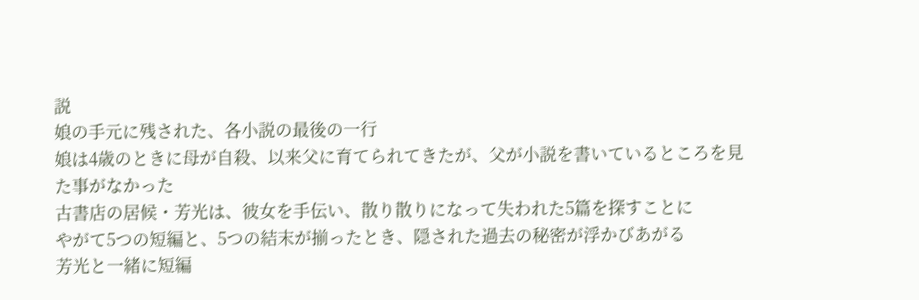説
娘の手元に残された、各小説の最後の一行
娘は4歳のときに母が自殺、以来父に育てられてきたが、父が小説を書いているところを見た事がなかった
古書店の居候・芳光は、彼女を手伝い、散り散りになって失われた5篇を探すことに
やがて5つの短編と、5つの結末が揃ったとき、隠された過去の秘密が浮かびあがる
芳光と一緒に短編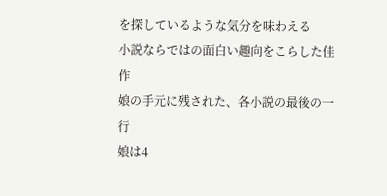を探しているような気分を味わえる
小説ならではの面白い趣向をこらした佳作
娘の手元に残された、各小説の最後の一行
娘は4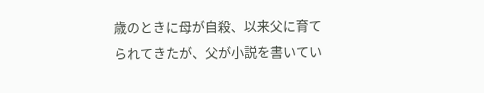歳のときに母が自殺、以来父に育てられてきたが、父が小説を書いてい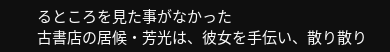るところを見た事がなかった
古書店の居候・芳光は、彼女を手伝い、散り散り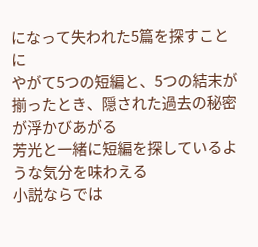になって失われた5篇を探すことに
やがて5つの短編と、5つの結末が揃ったとき、隠された過去の秘密が浮かびあがる
芳光と一緒に短編を探しているような気分を味わえる
小説ならでは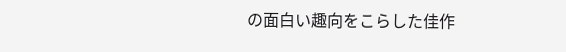の面白い趣向をこらした佳作